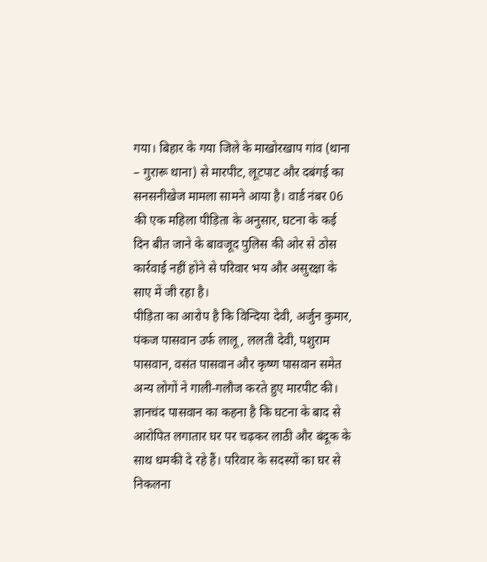गया। बिहार के गया जिले के माखोरखाप गांव (थाना – गुरारू थाना) से मारपीट, लूटपाट और दबंगई का सनसनीखेज मामला सामने आया है। वार्ड नंबर 06 की एक महिला पीड़िता के अनुसार, घटना के कई दिन बीत जाने के बावजूद पुलिस की ओर से ठोस कार्रवाई नहीं होने से परिवार भय और असुरक्षा के साए में जी रहा है।
पीड़िता का आरोप है कि विन्दिया देवी, अर्जुन कुमार, पंकज पासवान उर्फ लालू, ललती देवी, पशुराम पासवान, वसंत पासवान और कृष्ण पासवान समेत अन्य लोगों ने गाली-गलौज करते हुए मारपीट की।
ज्ञानचंद पासवान का कहना है कि घटना के बाद से आरोपित लगातार घर पर चढ़कर लाठी और बंदूक के साथ धमकी दे रहे हैं। परिवार के सदस्यों का घर से निकलना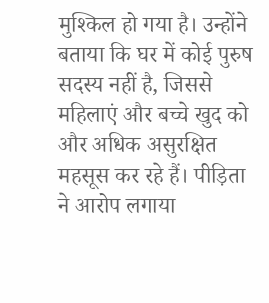मुश्किल हो गया है। उन्होंने बताया कि घर में कोई पुरुष सदस्य नहीं है, जिससे महिलाएं और बच्चे खुद को और अधिक असुरक्षित महसूस कर रहे हैं। पीड़िता ने आरोप लगाया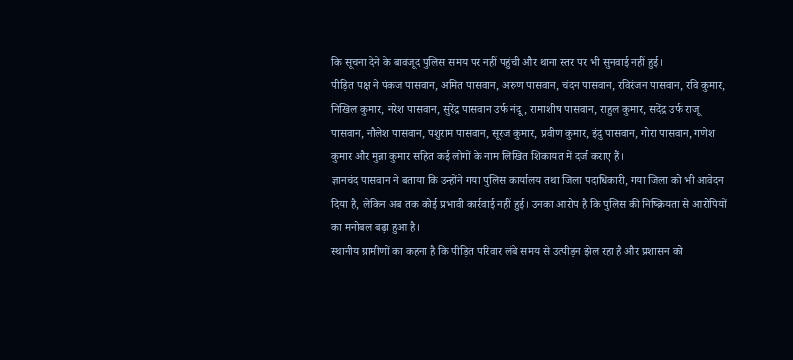कि सूचना देने के बावजूद पुलिस समय पर नहीं पहुंची और थाना स्तर पर भी सुनवाई नहीं हुई।
पीड़ित पक्ष ने पंकज पासवान, अमित पासवान, अरुण पासवान, चंदन पासवान, रविरंजन पासवान, रवि कुमार, निखिल कुमार, नरेश पासवान, सुरेंद्र पासवान उर्फ नंदू, रामाशीष पासवान, राहुल कुमार, सदेंद्र उर्फ राजू पासवान, नौलेश पासवान, पशुराम पासवान, सूरज कुमार, प्रवीण कुमार, इंदु पासवान, गोरा पासवान, गणेश कुमार और मुन्ना कुमार सहित कई लोगों के नाम लिखित शिकायत में दर्ज कराए हैं।
ज्ञानचंद पासवान ने बताया कि उन्होंने गया पुलिस कार्यालय तथा जिला पदाधिकारी, गया जिला को भी आवेदन दिया है, लेकिन अब तक कोई प्रभावी कार्रवाई नहीं हुई। उनका आरोप है कि पुलिस की निष्क्रियता से आरोपियों का मनोबल बढ़ा हुआ है।
स्थानीय ग्रामीणों का कहना है कि पीड़ित परिवार लंबे समय से उत्पीड़न झेल रहा है और प्रशासन को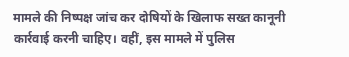मामले की निष्पक्ष जांच कर दोषियों के खिलाफ सख्त कानूनी कार्रवाई करनी चाहिए। वहीं, इस मामले में पुलिस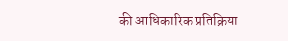की आधिकारिक प्रतिक्रिया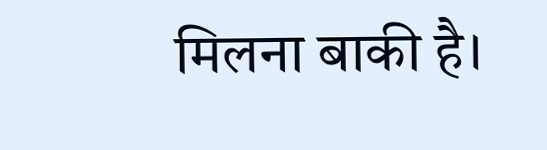मिलना बाकी है।